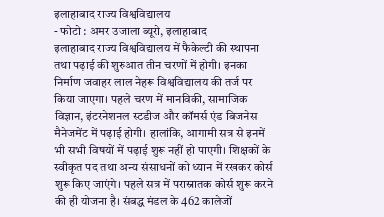इलाहाबाद राज्य विश्वविद्यालय
- फोटो : अमर उजाला ब्यूरो, इलाहाबाद
इलाहाबाद राज्य विश्वविद्यालय में फैकेल्टी की स्थापना तथा पढ़ाई की शुरुआत तीन चरणों में होगी। इनका निर्माण जवाहर लाल नेहरू विश्वविद्यालय की तर्ज पर किया जाएगा। पहले चरण में मानविकी, सामाजिक विज्ञान, इंटरनेशनल स्टडीज और कॉमर्स एंड बिजनेस मैनेजमेंट में पढ़ाई होगी। हालांकि, आगामी सत्र से इनमें भी सभी विषयों में पढ़ाई शुरू नहीं हो पाएगी। शिक्षकों के स्वीकृत पद तथा अन्य संसाधनों को ध्यान में रखकर कोर्स शुरू किए जाएंगे। पहले सत्र में परास्नातक कोर्स शुरू करने की ही योजना है। संबद्ध मंडल के 462 कालेजों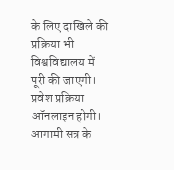के लिए दाखिले की प्रक्रिया भी विश्वविद्यालय में पूरी की जाएगी। प्रवेश प्रक्रिया ऑनलाइन होगी। आगामी सत्र के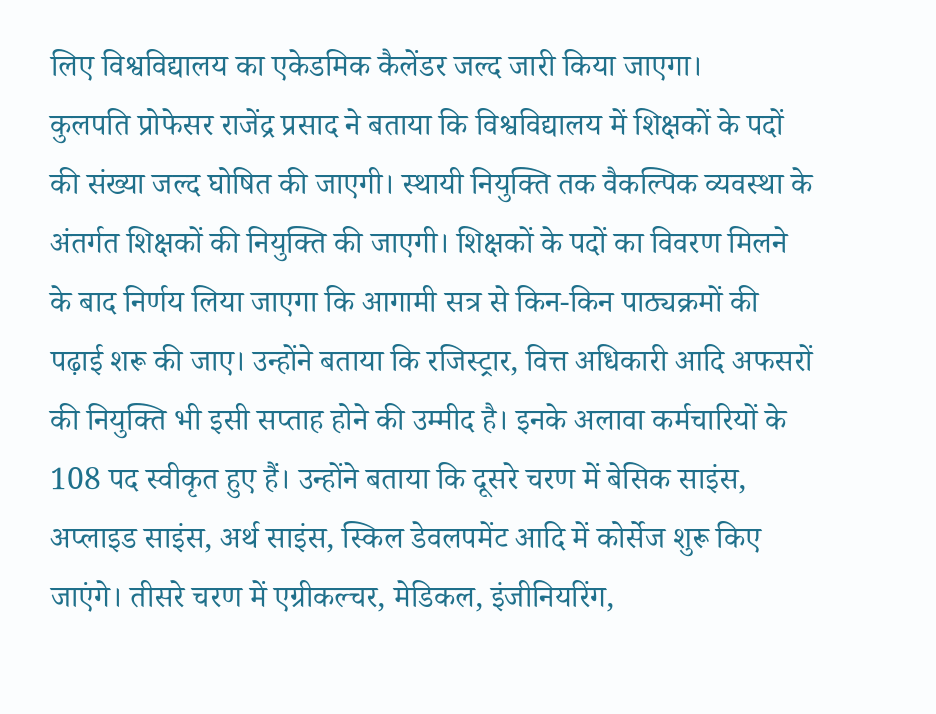लिए विश्वविद्यालय का एकेडमिक कैलेंडर जल्द जारी किया जाएगा।
कुलपति प्रोफेसर राजेंद्र प्रसाद ने बताया कि विश्वविद्यालय में शिक्षकों के पदों की संख्या जल्द घोषित की जाएगी। स्थायी नियुक्ति तक वैकल्पिक व्यवस्था के अंतर्गत शिक्षकों की नियुक्ति की जाएगी। शिक्षकों के पदों का विवरण मिलने के बाद निर्णय लिया जाएगा कि आगामी सत्र से किन-किन पाठ्यक्रमों की पढ़ाई शरू की जाए। उन्होंने बताया कि रजिस्ट्रार, वित्त अधिकारी आदि अफसरों की नियुक्ति भी इसी सप्ताह होने की उम्मीद है। इनके अलावा कर्मचारियों के 108 पद स्वीकृत हुए हैं। उन्होंने बताया कि दूसरे चरण में बेसिक साइंस, अप्लाइड साइंस, अर्थ साइंस, स्किल डेवलपमेंट आदि में कोर्सेज शुरू किए जाएंगे। तीसरे चरण में एग्रीकल्चर, मेडिकल, इंजीनियरिंग,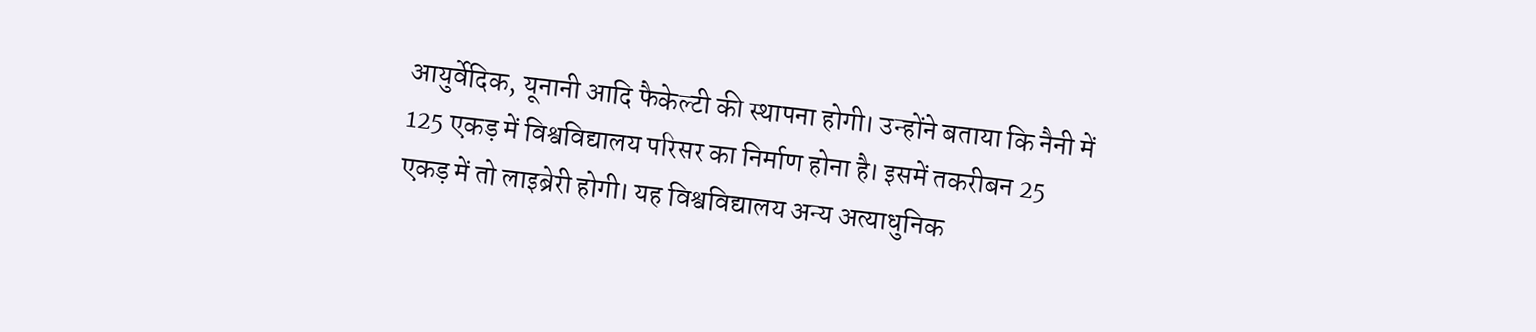आयुर्वेदिक, यूनानी आदि फैकेल्टी की स्थापना होगी। उन्होंने बताया कि नैनी में 125 एकड़ में विश्वविद्यालय परिसर का निर्माण होना है। इसमें तकरीबन 25 एकड़ में तो लाइब्रेरी होगी। यह विश्वविद्यालय अन्य अत्याधुनिक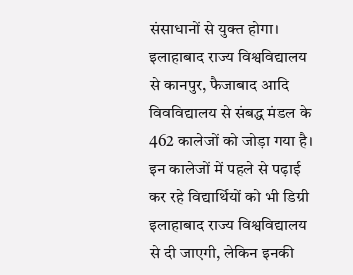संसाधानों से युक्त होगा।
इलाहाबाद राज्य विश्वविद्यालय से कानपुर, फैजाबाद आदि विवविद्यालय से संबद्ध मंडल के 462 कालेजों को जोड़ा गया है। इन कालेजों में पहले से पढ़ाई कर रहे विद्यार्थियों को भी डिग्री इलाहाबाद राज्य विश्वविद्यालय से दी जाएगी, लेकिन इनकी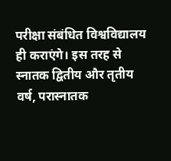परीक्षा संबंधित विश्वविद्यालय ही कराएंगे। इस तरह से स्नातक द्वितीय और तृतीय वर्ष, परास्नातक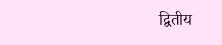द्वितीय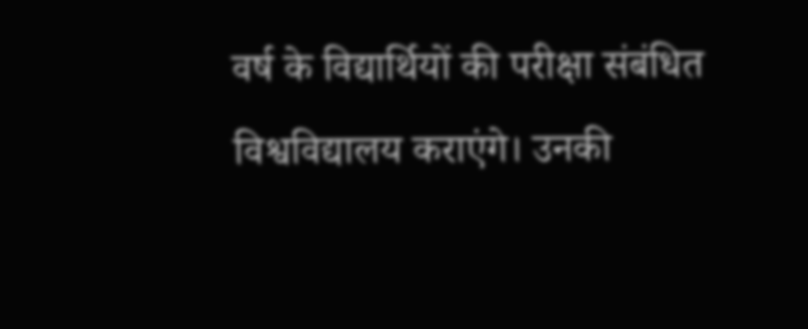वर्ष के विद्यार्थियों की परीक्षा संबंधित विश्वविद्यालय कराएंगे। उनकी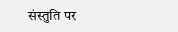संस्तुति पर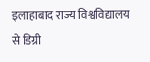इलाहाबाद राज्य विश्वविद्यालय से डिग्री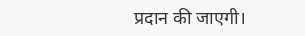प्रदान की जाएगी।